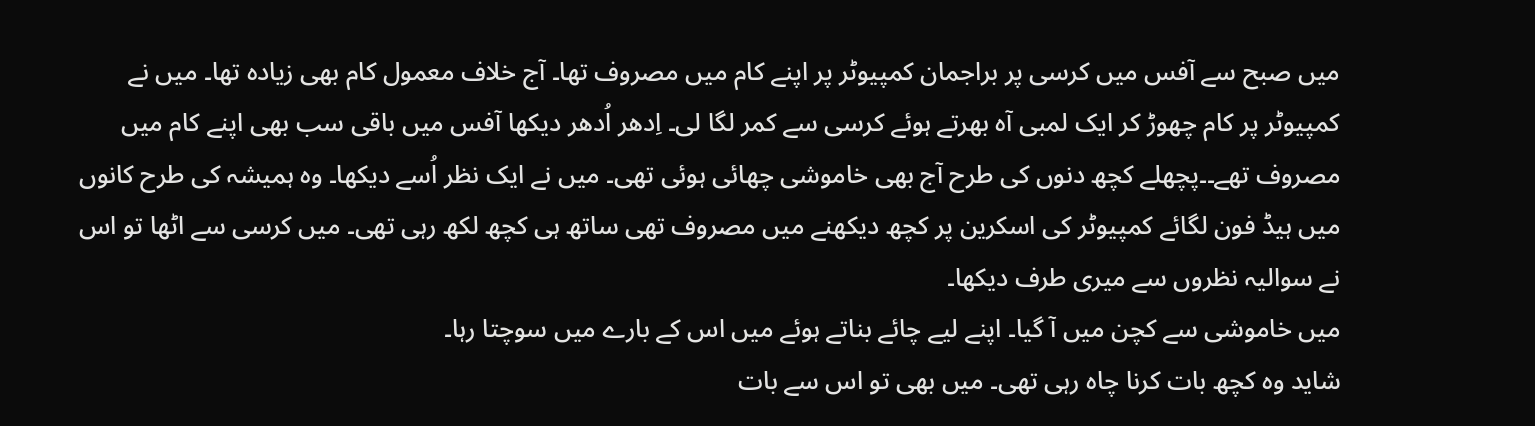میں صبح سے آفس میں کرسی پر براجمان کمپیوٹر پر اپنے کام میں مصروف تھا۔ آج خلاف معمول کام بھی زیادہ تھا۔ میں نے کمپیوٹر پر کام چھوڑ کر ایک لمبی آہ بھرتے ہوئے کرسی سے کمر لگا لی۔ اِدھر اُدھر دیکھا آفس میں باقی سب بھی اپنے کام میں مصروف تھے۔۔پچھلے کچھ دنوں کی طرح آج بھی خاموشی چھائی ہوئی تھی۔ میں نے ایک نظر اُسے دیکھا۔ وہ ہمیشہ کی طرح کانوں میں ہیڈ فون لگائے کمپیوٹر کی اسکرین پر کچھ دیکھنے میں مصروف تھی ساتھ ہی کچھ لکھ رہی تھی۔ میں کرسی سے اٹھا تو اس نے سوالیہ نظروں سے میری طرف دیکھا۔
میں خاموشی سے کچن میں آ گیا۔ اپنے لیے چائے بناتے ہوئے میں اس کے بارے میں سوچتا رہا۔
شاید وہ کچھ بات کرنا چاہ رہی تھی۔ میں بھی تو اس سے بات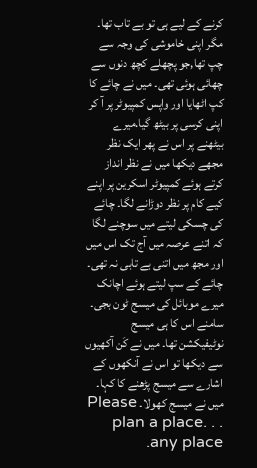کرنے کے لیے ہی تو بے تاب تھا۔ مگر اپنی خاموشی کی وجہ سے چپ تھا,جو پچھلے کچھ دنوں سے چھائی ہوئی تھی۔ میں نے چائے کا کپ اٹھایا اور واپس کمپیوٹر پر آ کر اپنی کرسی پر بیٹھ گیا.میرے بیٹھنے پر اس نے پھر ایک نظر مجھے دیکھا میں نے نظر انداز کرتے ہوئے کمپیوٹر اسکرین پر اپنے کیے کام پر نظر دوڑانے لگا۔ چائے کی چسکی لیتے میں سوچنے لگا کہ اتنے عرصہ میں آج تک اس میں اور مجھ میں اتنی بے تابی نہ تھی۔
چائے کے سپ لیتے ہوئے اچانک میرے موبائل کی میسج ٹون بجی۔ سامنے اس کا ہی میسج نوٹیفیکشن تھا۔ میں نے کَن آکھیوں سے دیکھا تو اس نے آنکھوں کے اشارے سے میسج پڑھنے کا کہا۔ میں نے میسج کھولا۔ Please plan a place. . . .any place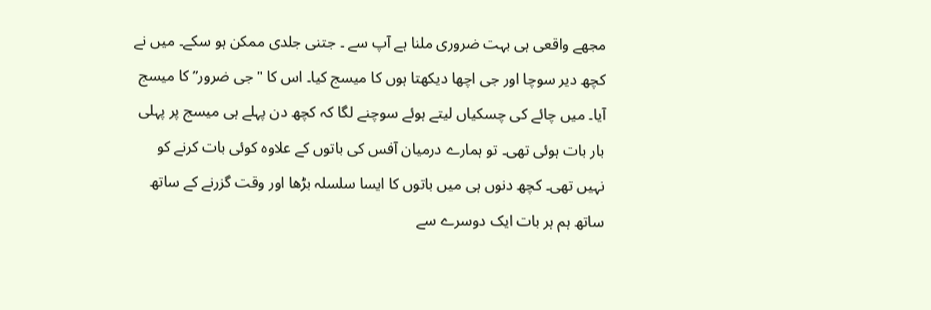مجھے واقعی ہی بہت ضروری ملنا ہے آپ سے ۔ جتنی جلدی ممکن ہو سکے۔ میں نے کچھ دیر سوچا اور جی اچھا دیکھتا ہوں کا میسج کیا۔ اس کا "جی ضرور” کا میسج آیا۔ میں چائے کی چسکیاں لیتے ہوئے سوچنے لگا کہ کچھ دن پہلے ہی میسج پر پہلی بار بات ہوئی تھی۔ تو ہمارے درمیان آفس کی باتوں کے علاوہ کوئی بات کرنے کو نہیں تھی۔ کچھ دنوں ہی میں باتوں کا ایسا سلسلہ بڑھا اور وقت گزرنے کے ساتھ ساتھ ہم ہر بات ایک دوسرے سے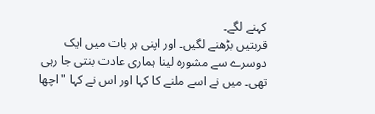کہنے لگے۔
قربتیں بڑھنے لگیں۔ اور اپنی ہر بات میں ایک دوسرے سے مشورہ لینا ہماری عادت بنتی جا رہی تھی۔ میں نے اسے ملنے کا کہا اور اس نے کہا "اچھا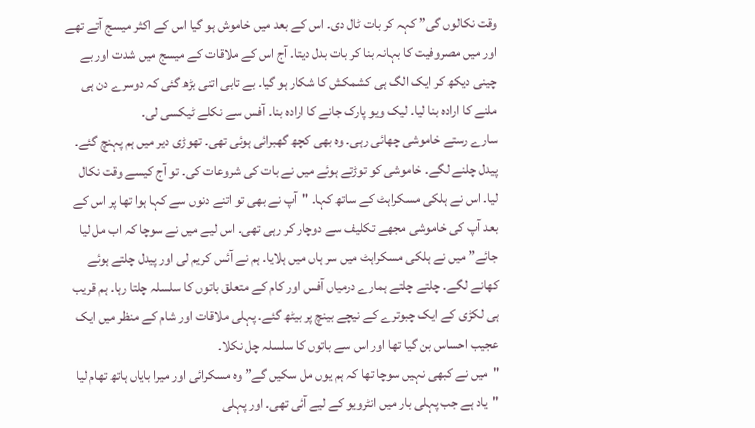وقت نکالوں گی” کہہ کر بات ٹال دی۔ اس کے بعد میں خاموش ہو گیا اس کے اکثر میسج آتے تھے اور میں مصروفیت کا بہانہ بنا کر بات بدل دیتا۔ آج اس کے ملاقات کے میسج میں شدت اور بے چینی دیکھ کر ایک الگ ہی کشمکش کا شکار ہو گیا۔ بے تابی اتنی بڑھ گئی کہ دوسرے دن ہی ملنے کا ارادہ بنا لیا۔ لیک ویو پارک جانے کا ارادہ بنا۔ آفس سے نکلے ٹیکسی لی۔
سارے رستے خاموشی چھائی رہی۔ وہ بھی کچھ گھبرائی ہوئی تھی۔ تھوڑی دیر میں ہم پہنچ گئے۔ پیدل چلنے لگے۔ خاموشی کو توڑتے ہوئے میں نے بات کی شروعات کی۔ تو آج کیسے وقت نکال لیا۔ اس نے ہلکی مسکراہٹ کے ساتھ کہا۔ "آپ نے بھی تو اتنے دنوں سے کہا ہوا تھا پر اس کے بعد آپ کی خاموشی مجھے تکلیف سے دوچار کر رہی تھی۔ اس لیے میں نے سوچا کہ اب مل لیا جائے” میں نے ہلکی مسکراہٹ میں سر ہاں میں ہلایا۔ ہم نے آئس کریم لی اور پیدل چلتے ہوئے کھانے لگے۔ چلتے چلتے ہمارے درمیاں آفس اور کام کے متعلق باتوں کا سلسلہ چلتا رہا۔ ہم قریب ہی لکڑی کے ایک چبوترے کے نیچے بینچ پر بیٹھ گئے۔ پہلی ملاقات اور شام کے منظر میں ایک عجیب احساس بن گیا تھا اور اس سے باتوں کا سلسلہ چل نکلا۔
"میں نے کبھی نہیں سوچا تھا کہ ہم یوں مل سکیں گے” وہ مسکرائی اور میرا بایاں ہاتھ تھام لیا "یاد ہے جب پہلی بار میں انٹرویو کے لیے آئی تھی۔ اور پہلی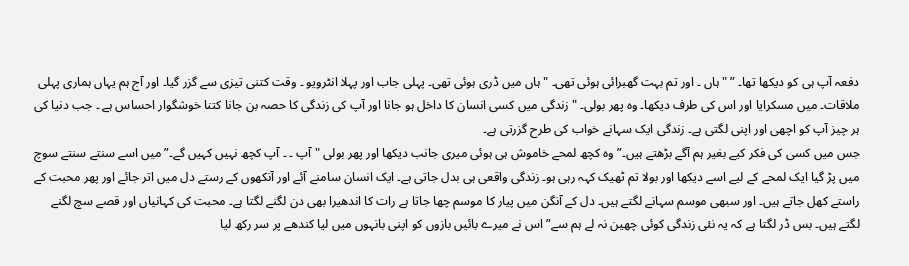دفعہ آپ ہی کو دیکھا تھا۔ ” "ہاں ۔ اور تم بہت گھبرائی ہوئی تھی۔ "ہاں میں ڈری ہوئی تھی۔ پہلی جاب اور پہلا انٹرویو ۔ وقت کتنی تیزی سے گزر گیا۔ اور آج ہم یہاں ہماری پہلی ملاقات۔ میں مسکرایا اور اس کی طرف دیکھا۔ وہ پھر بولی۔ "زندگی میں کسی انسان کا داخل ہو جانا اور آپ کی زندگی کا حصہ بن جانا کتنا خوشگوار احساس ہے ۔ جب دنیا کی ہر چیز آپ کو اچھی اور اپنی لگتی ہے۔ زندگی ایک سہانے خواب کی طرح گزرتی ہے۔
جس میں کسی کی فکر کیے بغیر ہم آگے بڑھتے ہیں۔” وہ کچھ لمحے خاموش ہی ہوئی میری جانب دیکھا اور پھر بولی "آپ ۔ ۔ آپ کچھ نہیں کہیں گے۔” میں اسے سنتے سنتے سوچ میں پڑ گیا ایک لمحے کے لیے اسے دیکھا اور بولا تم ٹھیک کہہ رہی ہو۔ زندگی واقعی ہی بدل جاتی ہے۔ ایک انسان سامنے آئے اور آنکھوں کے رستے دل میں اتر جائے اور پھر محبت کے راستے کھل جاتے ہیں۔ اور سبھی موسم سہانے لگتے ہیں۔ دل کے آنگن میں پیار کا موسم چھا جاتا ہے رات کا اندھیرا بھی دن لگنے لگتا ہے۔ محبت کی کہانیاں اور قصے سچ لگنے لگتے ہیں۔ بس ڈر لگتا ہے کہ یہ نئی زندگی کوئی چھین نہ لے ہم سے” اس نے میرے بائیں بازوں کو اپنی بانہوں میں لیا کندھے پر سر رکھ لیا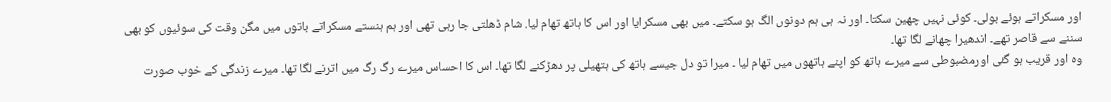اور مسکراتے ہوئے بولی۔ کوئی نہیں چھین سکتا۔ اور نہ ہی ہم دونوں الگ ہو سکتے۔ میں بھی مسکرایا اور اس کا ہاتھ تھام لیا. شام ڈھلتی جا رہی تھی اور ہم ہنستے مسکراتے باتوں میں مگن وقت کی سوئیوں کو بھی سننے سے قاصر تھے۔ اندھیرا چھانے لگا تھا۔
وہ اور قریب ہو گئی اورمضبوطی سے میرے ہاتھ کو اپنے ہاتھوں میں تھام لیا ۔ میرا تو دل جیسے ہاتھ کی ہتھیلی پر دھڑکنے لگا تھا۔ اس کا احساس میرے رگ رگ میں اترنے لگا تھا۔ میرے زندگی کے خوب صورت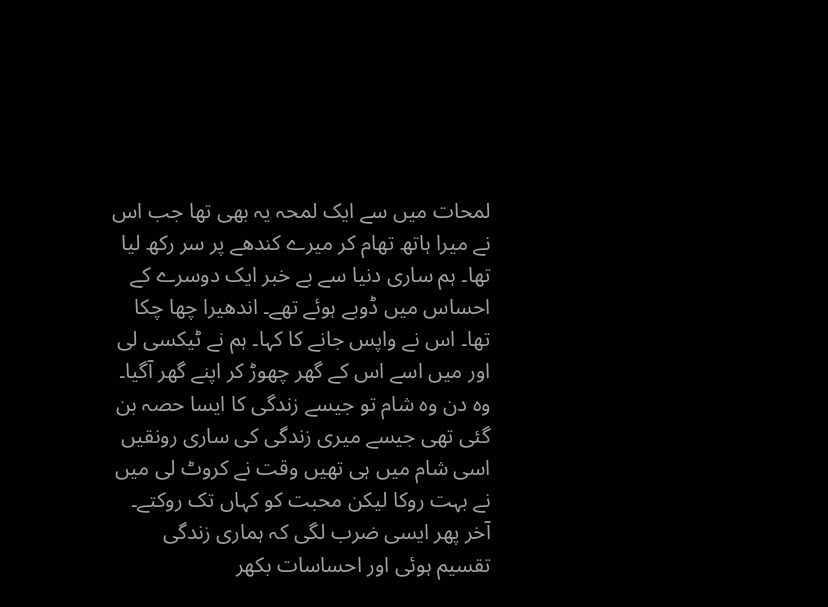لمحات میں سے ایک لمحہ یہ بھی تھا جب اس نے میرا ہاتھ تھام کر میرے کندھے پر سر رکھ لیا تھا۔ ہم ساری دنیا سے بے خبر ایک دوسرے کے احساس میں ڈوبے ہوئے تھے۔ اندھیرا چھا چکا تھا۔ اس نے واپس جانے کا کہا۔ ہم نے ٹیکسی لی اور میں اسے اس کے گھر چھوڑ کر اپنے گھر آگیا۔ وہ دن وہ شام تو جیسے زندگی کا ایسا حصہ بن گئی تھی جیسے میری زندگی کی ساری رونقیں اسی شام میں ہی تھیں وقت نے کروٹ لی میں نے بہت روکا لیکن محبت کو کہاں تک روکتے۔ آخر پھر ایسی ضرب لگی کہ ہماری زندگی تقسیم ہوئی اور احساسات بکھر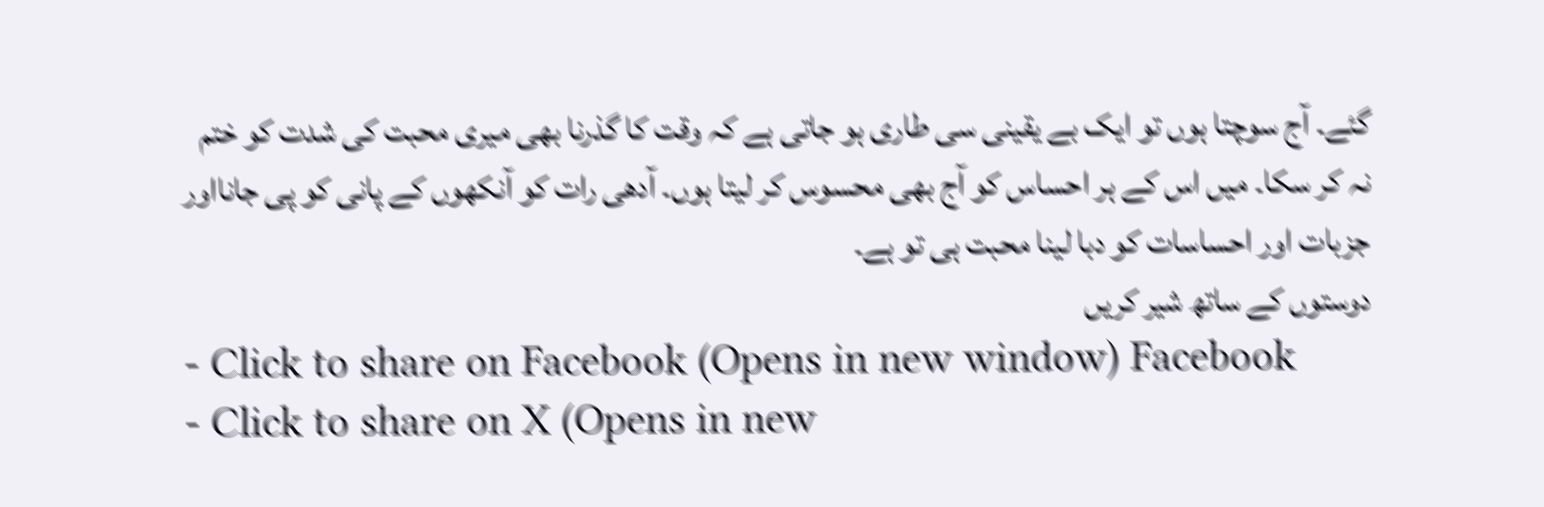گئے۔ آج سوچتا ہوں تو ایک بے یقینی سی طاری ہو جاتی ہے کہ وقت کا گذرنا بھی میری محبت کی شدت کو ختم نہ کر سکا۔ میں اس کے ہر احساس کو آج بھی محسوس کر لیتا ہوں۔ آدھی رات کو آنکھوں کے پانی کو پی جانااور جزبات اور احساسات کو دبا لینا محبت ہی تو ہے۔
دوستوں کے ساتھ شیر کریں
- Click to share on Facebook (Opens in new window) Facebook
- Click to share on X (Opens in new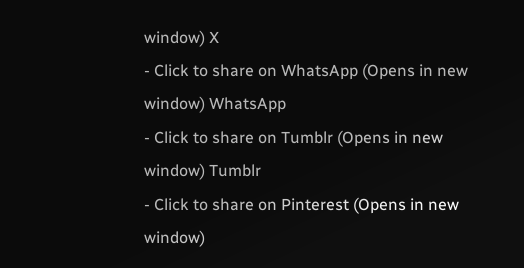window) X
- Click to share on WhatsApp (Opens in new window) WhatsApp
- Click to share on Tumblr (Opens in new window) Tumblr
- Click to share on Pinterest (Opens in new window)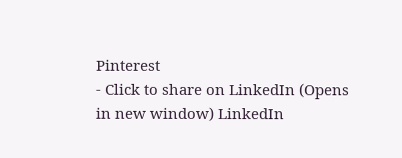Pinterest
- Click to share on LinkedIn (Opens in new window) LinkedIn